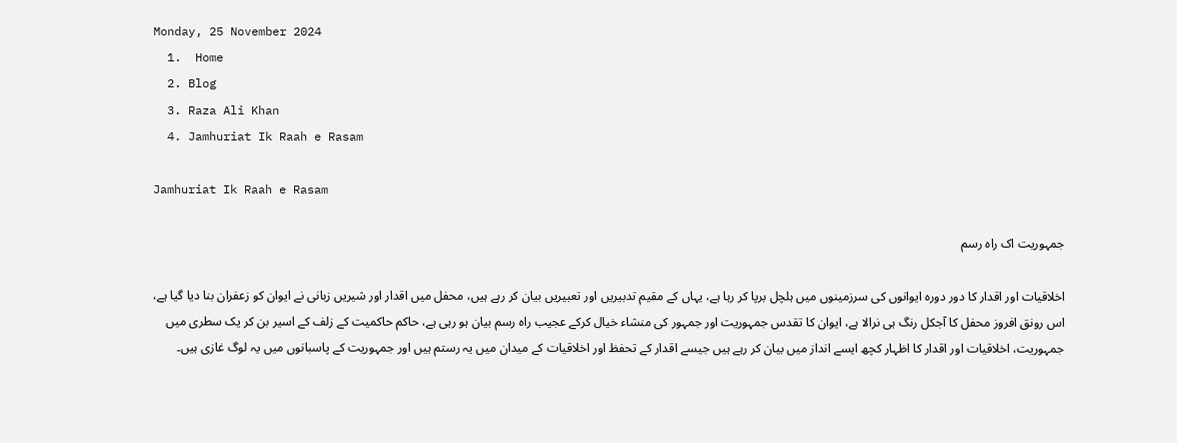Monday, 25 November 2024
  1.  Home
  2. Blog
  3. Raza Ali Khan
  4. Jamhuriat Ik Raah e Rasam

Jamhuriat Ik Raah e Rasam

جمہوریت اک راہ رسم

اخلاقیات اور اقدار کا دور دورہ ایوانوں کی سرزمینوں میں ہلچل برپا کر رہا ہے، یہاں کے مقیم تدبیریں اور تعبیریں بیان کر رہے ہیں، محفل میں اقدار اور شیریں زبانی نے ایوان کو زعفران بنا دیا گیا ہے، اس رونق افروز محفل کا آجکل رنگ ہی نرالا ہے، ایوان کا تقدس جمہوریت اور جمہور کی منشاء خیال کرکے عجیب راہ رسم بیان ہو رہی ہے، حاکم حاکمیت کے زلف کے اسیر بن کر یک سطری میں جمہوریت، اخلاقیات اور اقدار کا اظہار کچھ ایسے انداز میں بیان کر رہے ہیں جیسے اقدار کے تحفظ اور اخلاقیات کے میدان میں یہ رستم ہیں اور جمہوریت کے پاسبانوں میں یہ لوگ غازی ہیں۔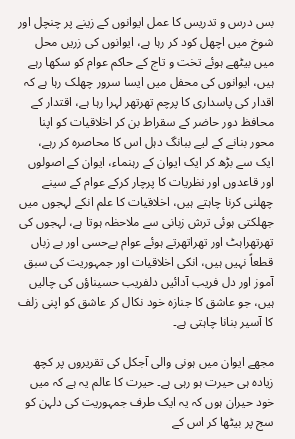بس درس و تدریس کا عمل ایوانوں کے زینے پر چنچل اور شوخ میں اچھل کود کر رہا ہے، ایوانوں کی زریں محل میں بیٹھے ہوئے تخت و تاج کے حاکم عوام کو سکھا رہے ہیں، ایوانوں کی محفل میں ایسا سرور چھلک رہا ہے کہ اقدار کی پاسداری کا پرچم تھرتھر لہرا رہا ہے، اقتدار کے محافظ دور حاضر کے سقراط بن کر اخلاقیات کو اپنا محور بنانے کے لیے ببانگ دہل اس کا محاصرہ کر رہے، ایک سے بڑھ کر ایک ایوان کے رہنماء، ایوان کے اصولوں اور قاعدوں اور نظریات کا پرچار کرکے عوام کے سینے چھلنی کرنا چاہتے ہیں، اخلاقیات کا علم انکے لہجوں میں جھلکتی ہوئی ترش زبانی سے ملاحظہ ہوتا ہے، لہجوں کی تھرتھراہٹ اور تھراتھرتے ہوئے عوام بےحسی اور بے زباں قطعاً نہیں ہیں، انکی اخلاقیات اور جمہوریت کی سبق آموز اور دل فریب آدائیں دلفریب حسیناؤں کی چالیں ہیں، جو عاشق کا جنازہ خود نکال کر عاشق کو اپنی زلف کا آسیر بنانا چاہتی ہے۔

مجھے ایوان میں ہونی والی آجکل کی تقریروں پر کچھ زیادہ ہی حیرت ہو رہی ہے۔ حیرت کا عالم یہ ہے کہ میں خود حیران ہوں کہ یہ ایک طرف جمہوریت کی دلہن کو سج پر بیٹھا کر اس کے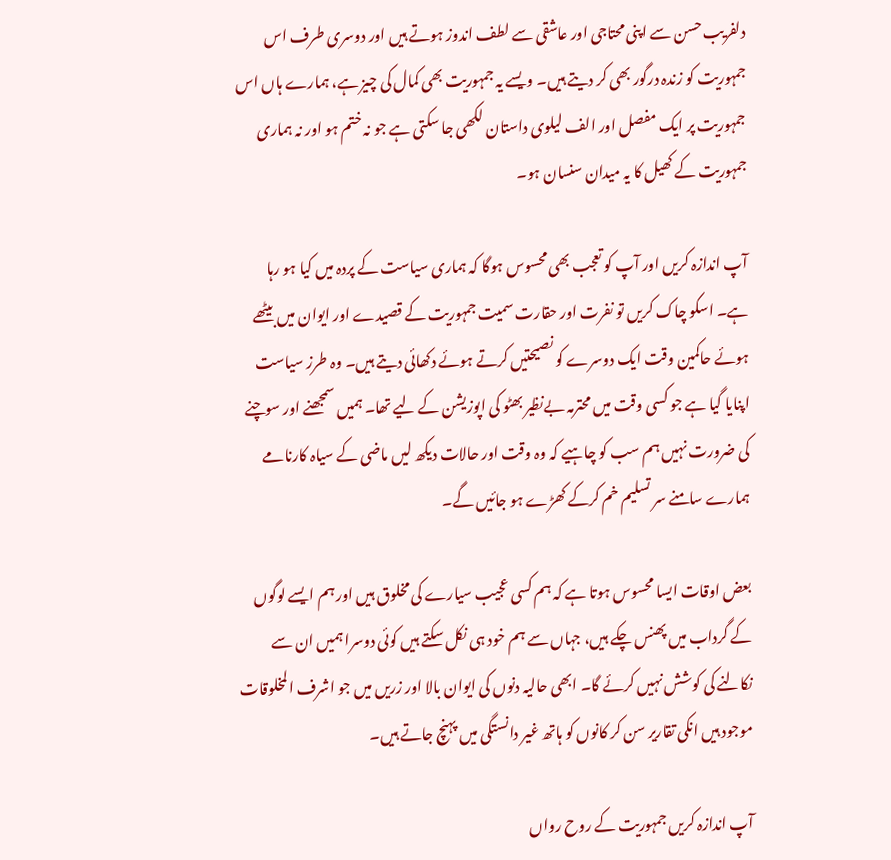دلفریب حسن سے اپنی محتاجی اور عاشقی سے لطف اندوز ہوتے ہیں اور دوسری طرف اس جمہوریت کو زندہ درگور بھی کر دیتے ہیں۔ ویسے یہ جمہوریت بھی کمال کی چیز ہے، ہمارے ہاں اس جمہوریت پر ایک مفصل اور الف لیلوی داستان لکھی جا سکتی ہے جو نہ ختم ہو اور نہ ہماری جمہوریت کے کھیل کا یہ میدان سنسان ہو۔

آپ اندازہ کریں اور آپ کو تعجب بھی محسوس ہوگا کہ ہماری سیاست کے پردہ میں کیا ہو رہا ہے۔ اسکو چاک کریں تو نفرت اور حقارت سمیت جمہوریت کے قصیدے اور ایوان میں بیٹھے ہوئے حاکمین وقت ایک دوسرے کو نصیحتیں کرتے ہوئے دکھائی دیتے ہیں۔ وہ طرز سیاست اپنایا گیا ہے جو کسی وقت میں محترمہ بےنظیر بھٹو کی اپوزیشن کے لیے تھا۔ ہمیں سمجھنے اور سوچنے کی ضرورت نہیں ہم سب کو چاہیے کہ وہ وقت اور حالات دیکھ لیں ماضی کے سیاہ کارنامے ہمارے سامنے سر تسلیم خم کرکے کھڑے ہو جائیں گے۔

بعض اوقات ایسا محسوس ہوتا ہے کہ ہم کسی عجیب سیارے کی مخلوق ہیں اور ہم ایسے لوگوں کے گرداب میں پھنس چکے ہیں، جہاں سے ہم خود ہی نکل سکتے ہیں کوئی دوسرا ہمیں ان سے نکالنے کی کوشش نہیں کرئے گا۔ ابھی حالیہ دنوں کی ایوان بالا اور زریں میں جو اشرف المخلوقات موجود ہیں انکی تقاریر سن کر کانوں کو ہاتھ غیر دانستگی میں پہنچ جاتے ہیں۔

آپ اندازہ کریں جمہوریت کے روح رواں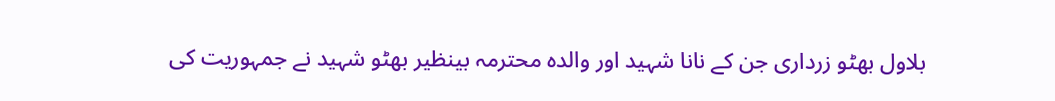بلاول بھٹو زرداری جن کے نانا شہید اور والدہ محترمہ بینظیر بھٹو شہید نے جمہوریت کی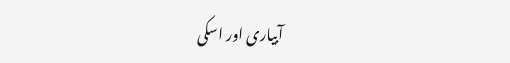آبیاری اور اسکی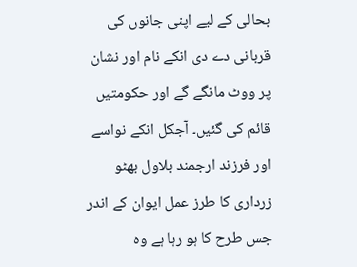بحالی کے لیے اپنی جانوں کی قربانی دے دی انکے نام اور نشان پر ووٹ مانگے گے اور حکومتیں قائم کی گئیں۔ آجکل انکے نواسے اور فرزند ارجمند بلاول بھٹو زرداری کا طرز عمل ایوان کے اندر جس طرح کا ہو رہا ہے وہ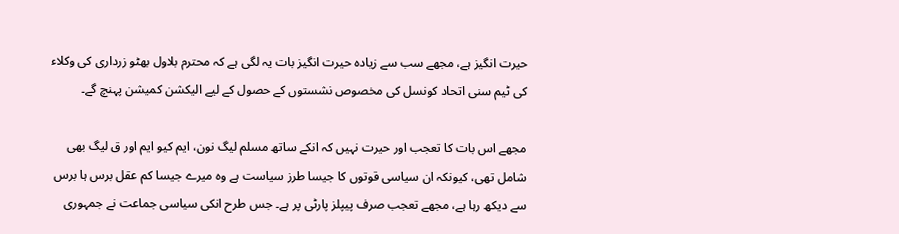حیرت انگیز ہے، مجھے سب سے زیادہ حیرت انگیز بات یہ لگی ہے کہ محترم بلاول بھٹو زرداری کی وکلاء کی ٹیم سنی اتحاد کونسل کی مخصوص نشستوں کے حصول کے لیے الیکشن کمیشن پہنچ گے۔

مجھے اس بات کا تعجب اور حیرت نہیں کہ انکے ساتھ مسلم لیگ نون، ایم کیو ایم اور ق لیگ بھی شامل تھی، کیونکہ ان سیاسی قوتوں کا جیسا طرز سیاست ہے وہ میرے جیسا کم عقل برس ہا برس سے دیکھ رہا ہے، مجھے تعجب صرف پیپلز پارٹی پر ہے۔ جس طرح انکی سیاسی جماعت نے جمہوری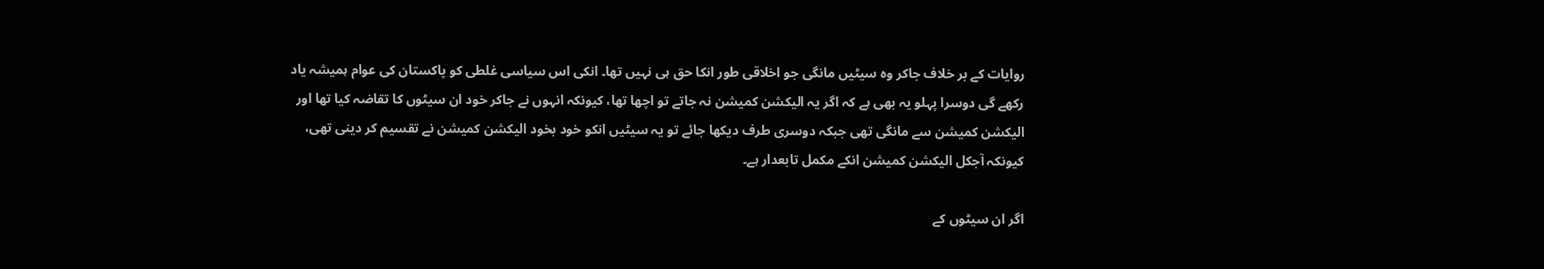روایات کے بر خلاف جاکر وہ سیٹیں مانگی جو اخلاقی طور انکا حق ہی نہیں تھا۔ انکی اس سیاسی غلطی کو پاکستان کی عوام ہمیشہ یاد رکھے گی دوسرا پہلو یہ بھی ہے کہ اگر یہ الیکشن کمیشن نہ جاتے تو اچھا تھا، کیونکہ انہوں نے جاکر خود ان سیٹوں کا تقاضہ کیا تھا اور الیکشن کمیشن سے مانگی تھی جبکہ دوسری طرف دیکھا جائے تو یہ سیٹیں انکو خود بخود الیکشن کمیشن نے تقسیم کر دینی تھی، کیونکہ آجکل الیکشن کمیشن انکے مکمل تابعدار ہے۔

اگر ان سیٹوں کے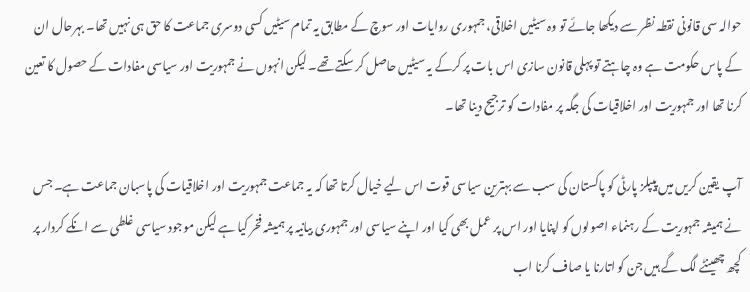حوالہ سی قانونی نقطہ نظر سے دیکھا جائے تو وہ سیٹیں اخلاقی، جمہوری روایات اور سوچ کے مطابق یہ تمام سیٹیں کسی دوسری جماعت کا حق ہی نہیں تھا۔ بہرحال ان کے پاس حکومت ہے وہ چاہتے تو پہلی قانون سازی اس بات پر کرکے یہ سیٹیں حاصل کر سکتے تھے۔ لیکن انہوں نے جمہوریت اور سیاسی مفادات کے حصول کا تعین کرنا تھا اور جمہوریت اور اخلاقیات کی جگہ پر مفادات کو ترجیح دینا تھا۔

آپ یقین کریں میں پیپلز پارٹی کو پاکستان کی سب سے بہترین سیاسی قوت اس لیے خیال کرتا تھا کہ یہ جماعت جمہوریت اور اخلاقیات کی پاسبان جماعت ہے۔ جس نے ہمیشہ جمہوریت کے رہنماء اصولوں کو اپنایا اور اس پر عمل بھی کیا اور اپنے سیاسی اور جمہوری بیانیہ پر ہمیشہ فخر کیا ہے لیکن موجود سیاسی غلطی سے انکے کردار پر کچھ چھینٹے لگ گے ہیں جن کو اتارنا یا صاف کرنا اب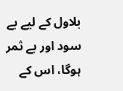بلاول کے لیے بے سود اور بے ثمر ہوگا، اس کے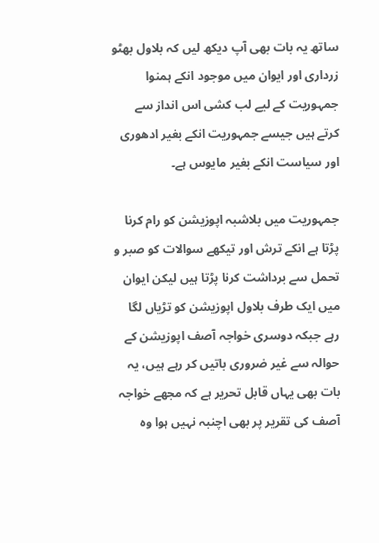ساتھ یہ بات بھی آپ دیکھ لیں کہ بلاول بھٹو زرداری اور ایوان میں موجود انکے ہمنوا جمہوریت کے لیے لب کشی اس انداز سے کرتے ہیں جیسے جمہوریت انکے بغیر ادھوری اور سیاست انکے بغیر مایوس ہے۔

جمہوریت میں بلاشبہ اپوزیشن کو رام کرنا پڑتا ہے انکے ترش اور تیکھے سوالات کو صبر و تحمل سے برداشت کرنا پڑتا ہیں لیکن ایوان میں ایک طرف بلاول اپوزیشن کو تڑیاں لگا رہے جبکہ دوسری خواجہ آصف اپوزیشن کے حوالہ سے غیر ضروری باتیں کر رہے ہیں، یہ بات بھی یہاں قابل تحریر ہے کہ مجھے خواجہ آصف کی تقریر پر بھی اچنبہ نہیں ہوا وہ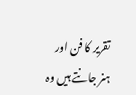تقریر کا فن اور ہنر جانتے ہیں وہ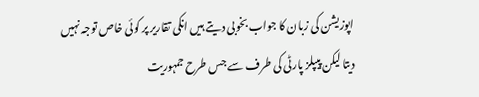اپوزیشن کی زبان کا جواب بخوبی دیتے ہیں انکی تقاریر پر کوئی خاص توجہ نہیں دیتا لیکن پیپلز پارٹی کی طرف سے جس طرح جمہوریت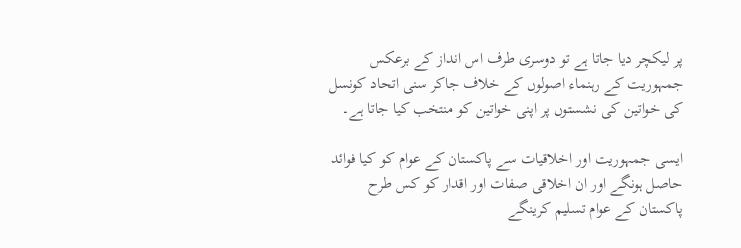پر لیکچر دیا جاتا ہے تو دوسری طرف اس انداز کے برعکس جمہوریت کے رہنماء اصولوں کے خلاف جاکر سنی اتحاد کونسل کی خواتین کی نشستوں پر اپنی خواتین کو منتخب کیا جاتا ہے۔

ایسی جمہوریت اور اخلاقیات سے پاکستان کے عوام کو کیا فوائد حاصل ہونگے اور ان اخلاقی صفات اور اقدار کو کس طرح پاکستان کے عوام تسلیم کرینگے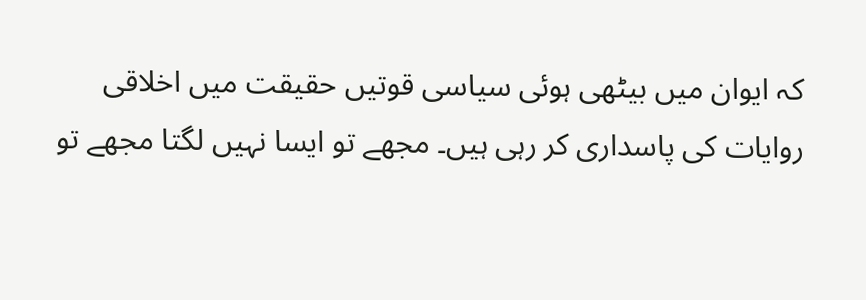کہ ایوان میں بیٹھی ہوئی سیاسی قوتیں حقیقت میں اخلاقی روایات کی پاسداری کر رہی ہیں۔ مجھے تو ایسا نہیں لگتا مجھے تو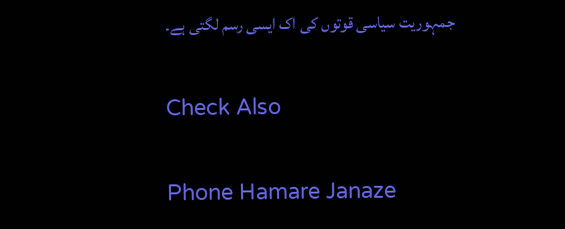جمہوریت سیاسی قوتوں کی اک ایسی رسم لگتی ہے۔

Check Also

Phone Hamare Janaze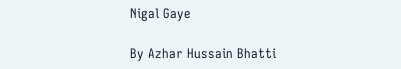Nigal Gaye

By Azhar Hussain Bhatti